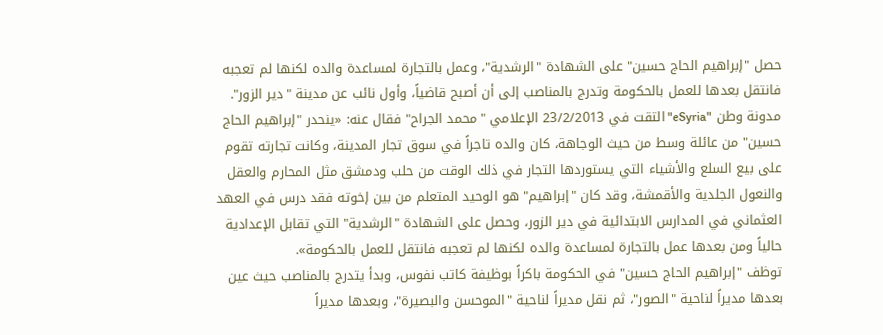حصل "إبراهيم الحاج حسين" على الشهادة "الرشدية"، وعمل بالتجارة لمساعدة والده لكنها لم تعجبه فانتقل بعدها للعمل بالحكومة وتدرج بالمناصب إلى أن أصبح قاضياً، وأول نائب عن مدينة "دير الزور".
مدونة وطن "eSyria" التقت في 23/2/2013 الإعلامي "محمد الجراح" فقال عنه: «ينحدر "إبراهيم الحاج حسين" من عائلة وسط من حيث الوجاهة، كان والده تاجراً في سوق تجار المدينة، وكانت تجارته تقوم على بيع السلع والأشياء التي يستوردها التجار في ذلك الوقت من حلب ودمشق مثل المحارم والعقل والنعول الجلدية والأقمشة، وقد كان "إبراهيم" هو الوحيد المتعلم من بين إخوته فقد درس في العهد العثماني في المدارس الابتدائية في دير الزور، وحصل على الشهادة "الرشدية" التي تقابل الإعدادية حالياً ومن بعدها عمل بالتجارة لمساعدة والده لكنها لم تعجبه فانتقل للعمل بالحكومة».
توظف "إبراهيم الحاج حسين" في الحكومة باكراً بوظيفة كاتب نفوس، وبدأ يتدرج بالمناصب حيث عين بعدها مديراً لناحية "الصور"، ثم نقل مديراً لناحية "الموحسن والبصيرة"، وبعدها مديراً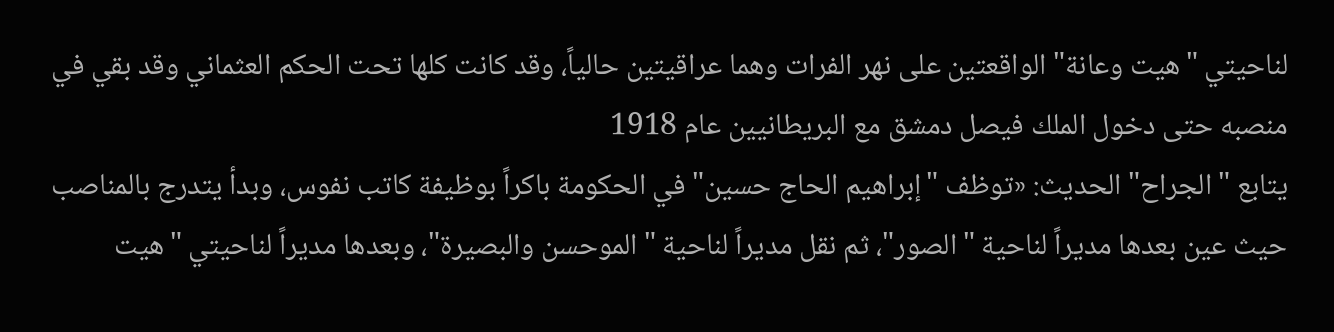لناحيتي "هيت وعانة" الواقعتين على نهر الفرات وهما عراقيتين حالياً، وقد كانت كلها تحت الحكم العثماني وقد بقي في منصبه حتى دخول الملك فيصل دمشق مع البريطانيين عام 1918
يتابع "الجراح" الحديث: «توظف "إبراهيم الحاج حسين" في الحكومة باكراً بوظيفة كاتب نفوس، وبدأ يتدرج بالمناصب حيث عين بعدها مديراً لناحية "الصور"، ثم نقل مديراً لناحية "الموحسن والبصيرة"، وبعدها مديراً لناحيتي "هيت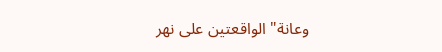وعانة" الواقعتين على نهر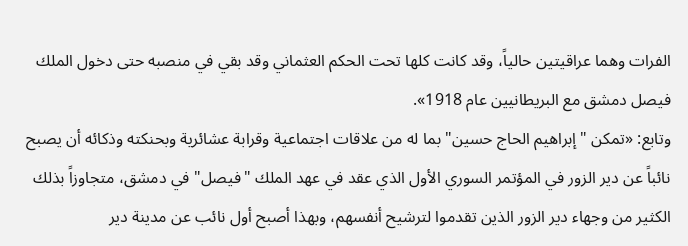الفرات وهما عراقيتين حالياً، وقد كانت كلها تحت الحكم العثماني وقد بقي في منصبه حتى دخول الملك فيصل دمشق مع البريطانيين عام 1918».
وتابع: «تمكن "إبراهيم الحاج حسين" بما له من علاقات اجتماعية وقرابة عشائرية وبحنكته وذكائه أن يصبح نائباً عن دير الزور في المؤتمر السوري الأول الذي عقد في عهد الملك "فيصل" في دمشق، متجاوزاً بذلك الكثير من وجهاء دير الزور الذين تقدموا لترشيح أنفسهم، وبهذا أصبح أول نائب عن مدينة دير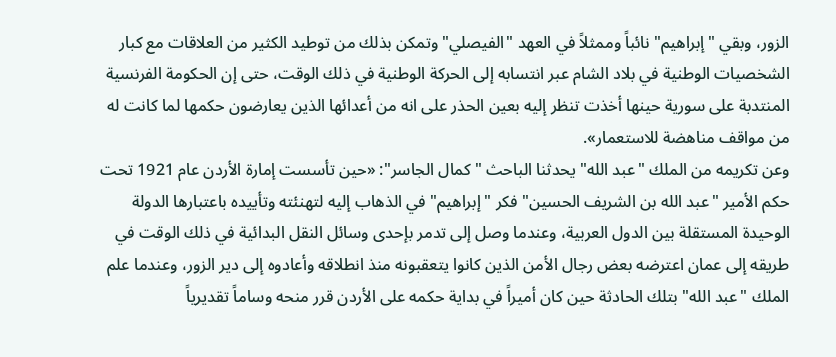الزور، وبقي "إبراهيم" نائباً وممثلاً في العهد "الفيصلي" وتمكن بذلك من توطيد الكثير من العلاقات مع كبار الشخصيات الوطنية في بلاد الشام عبر انتسابه إلى الحركة الوطنية في ذلك الوقت، حتى إن الحكومة الفرنسية المنتدبة على سورية حينها أخذت تنظر إليه بعين الحذر على انه من أعدائها الذين يعارضون حكمها لما كانت له من مواقف مناهضة للاستعمار».
وعن تكريمه من الملك "عبد الله" يحدثنا الباحث "كمال الجاسر": «حين تأسست إمارة الأردن عام 1921 تحت حكم الأمير "عبد الله بن الشريف الحسين" فكر "إبراهيم" في الذهاب إليه لتهنئته وتأييده باعتبارها الدولة الوحيدة المستقلة بين الدول العربية، وعندما وصل إلى تدمر بإحدى وسائل النقل البدائية في ذلك الوقت في طريقه إلى عمان اعترضه بعض رجال الأمن الذين كانوا يتعقبونه منذ انطلاقه وأعادوه إلى دير الزور، وعندما علم الملك "عبد الله" بتلك الحادثة حين كان أميراً في بداية حكمه على الأردن قرر منحه وساماً تقديرياً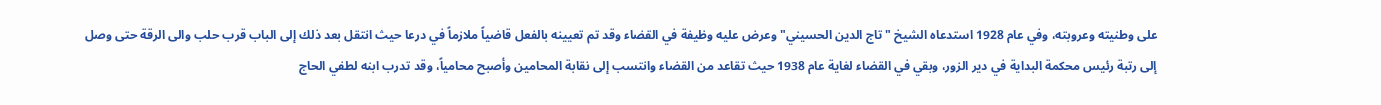على وطنيته وعروبته، وفي عام 1928 استدعاه الشيخ "تاج الدين الحسيني" وعرض عليه وظيفة في القضاء وقد تم تعيينه بالفعل قاضياً ملازماً في درعا حيث انتقل بعد ذلك إلى الباب قرب حلب والى الرقة حتى وصل إلى رتبة رئيس محكمة البداية في دير الزور، وبقي في القضاء لغاية عام 1938 حيث تقاعد من القضاء وانتسب إلى نقابة المحامين وأصبح محامياً، وقد تدرب ابنه لطفي الحاج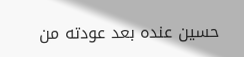حسين عنده بعد عودته من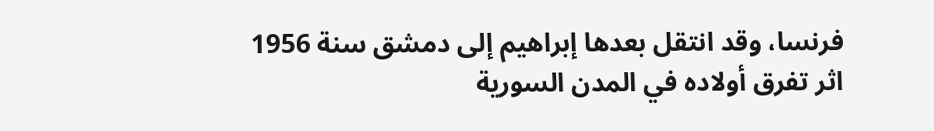فرنسا، وقد انتقل بعدها إبراهيم إلى دمشق سنة 1956 اثر تفرق أولاده في المدن السورية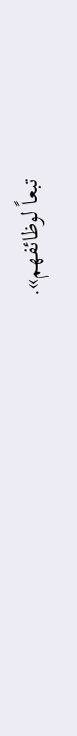تبعاً لوظائفهم».